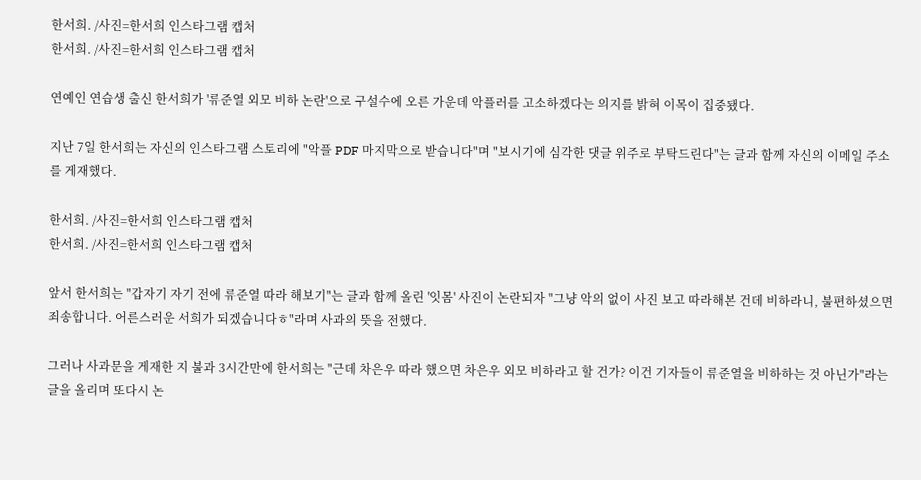한서희. /사진=한서희 인스타그램 캡처
한서희. /사진=한서희 인스타그램 캡처

연예인 연습생 출신 한서희가 '류준열 외모 비하 논란'으로 구설수에 오른 가운데 악플러를 고소하겠다는 의지를 밝혀 이목이 집중됐다.

지난 7일 한서희는 자신의 인스타그램 스토리에 "악플 PDF 마지막으로 받습니다"며 "보시기에 심각한 댓글 위주로 부탁드린다"는 글과 함께 자신의 이메일 주소를 게재했다.

한서희. /사진=한서희 인스타그램 캡처
한서희. /사진=한서희 인스타그램 캡처

앞서 한서희는 "갑자기 자기 전에 류준열 따라 해보기"는 글과 함께 올린 '잇몸' 사진이 논란되자 "그냥 악의 없이 사진 보고 따라해본 건데 비하라니, 불편하셨으면 죄송합니다. 어른스러운 서희가 되겠습니다ㅎ"라며 사과의 뜻을 전했다.

그러나 사과문을 게재한 지 불과 3시간만에 한서희는 "근데 차은우 따라 했으면 차은우 외모 비하라고 할 건가? 이건 기자들이 류준열을 비하하는 것 아닌가"라는 글을 올리며 또다시 논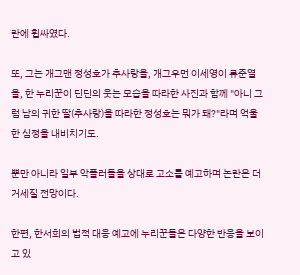란에 휩싸였다.

또, 그는 개그맨 정성호가 추사랑을, 개그우먼 이세영이 류준열을, 한 누리꾼이 딘딘의 웃는 모습을 따라한 사진과 함께 "아니 그럼 남의 귀한 딸(추사랑)을 따라한 정성호는 뭐가 돼?"라며 억울한 심정을 내비치기도.

뿐만 아니라 일부 악플러들을 상대로 고소를 예고하며 논란은 더 거세질 전망이다.

한편, 한서희의 법적 대응 예고에 누리꾼들은 다양한 반응을 보이고 있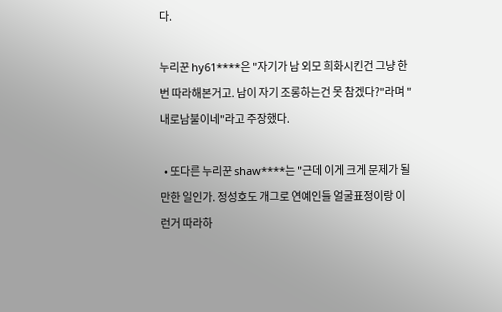다.

누리꾼 hy61****은 "자기가 남 외모 희화시킨건 그냥 한번 따라해본거고. 남이 자기 조롱하는건 못 참겠다?"라며 "내로남불이네"라고 주장했다.

  • 또다른 누리꾼 shaw****는 "근데 이게 크게 문제가 될만한 일인가. 정성호도 개그로 연예인들 얼굴표정이랑 이런거 따라하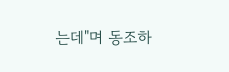는데"며 동조하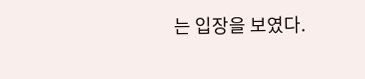는 입장을 보였다.